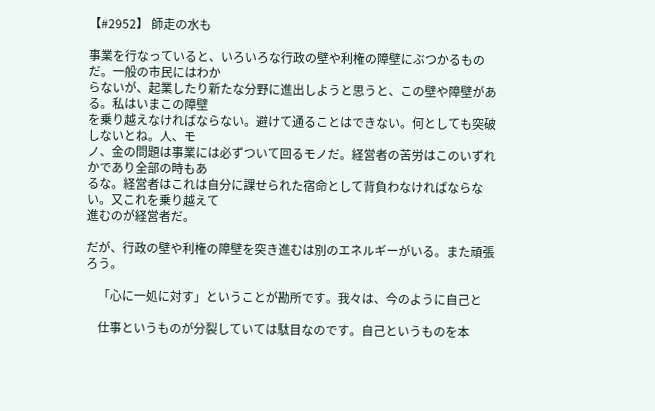【#2952】 師走の水も

事業を行なっていると、いろいろな行政の壁や利権の障壁にぶつかるものだ。一般の市民にはわか
らないが、起業したり新たな分野に進出しようと思うと、この壁や障壁がある。私はいまこの障壁
を乗り越えなければならない。避けて通ることはできない。何としても突破しないとね。人、モ
ノ、金の問題は事業には必ずついて回るモノだ。経営者の苦労はこのいずれかであり全部の時もあ
るな。経営者はこれは自分に課せられた宿命として背負わなければならない。又これを乗り越えて
進むのが経営者だ。

だが、行政の壁や利権の障壁を突き進むは別のエネルギーがいる。また頑張ろう。

    「心に一処に対す」ということが勘所です。我々は、今のように自己と

    仕事というものが分裂していては駄目なのです。自己というものを本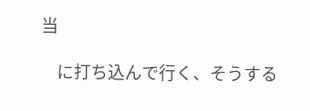当

    に打ち込んで行く、そうする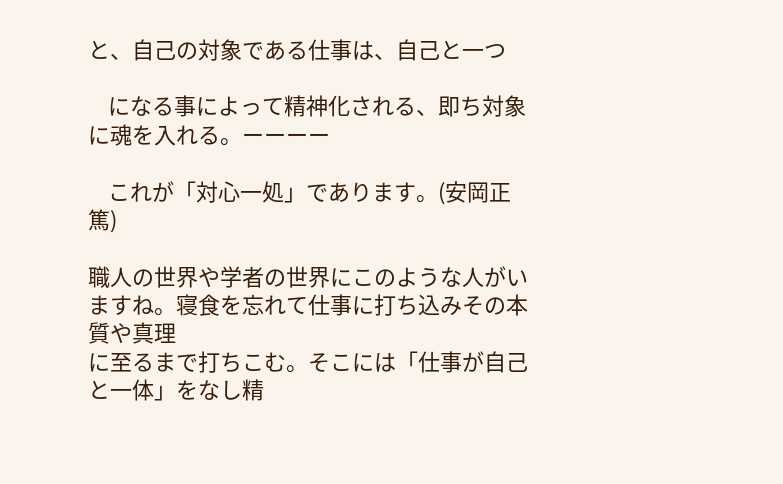と、自己の対象である仕事は、自己と一つ

    になる事によって精神化される、即ち対象に魂を入れる。ーーーー

    これが「対心一処」であります。(安岡正篤)

職人の世界や学者の世界にこのような人がいますね。寝食を忘れて仕事に打ち込みその本質や真理
に至るまで打ちこむ。そこには「仕事が自己と一体」をなし精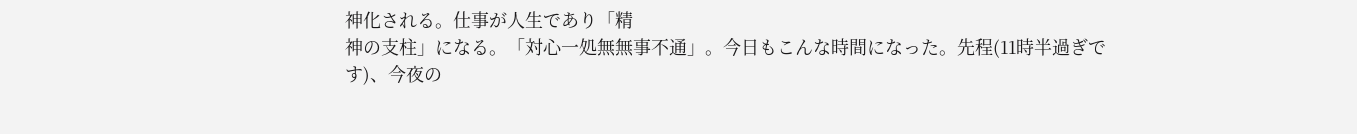神化される。仕事が人生であり「精
神の支柱」になる。「対心一処無無事不通」。今日もこんな時間になった。先程(11時半過ぎで
す)、今夜の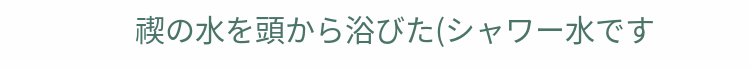禊の水を頭から浴びた(シャワー水です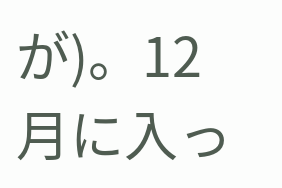が)。12月に入っ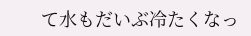て水もだいぶ冷たくなっ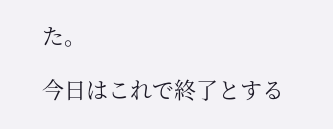た。

今日はこれで終了とする